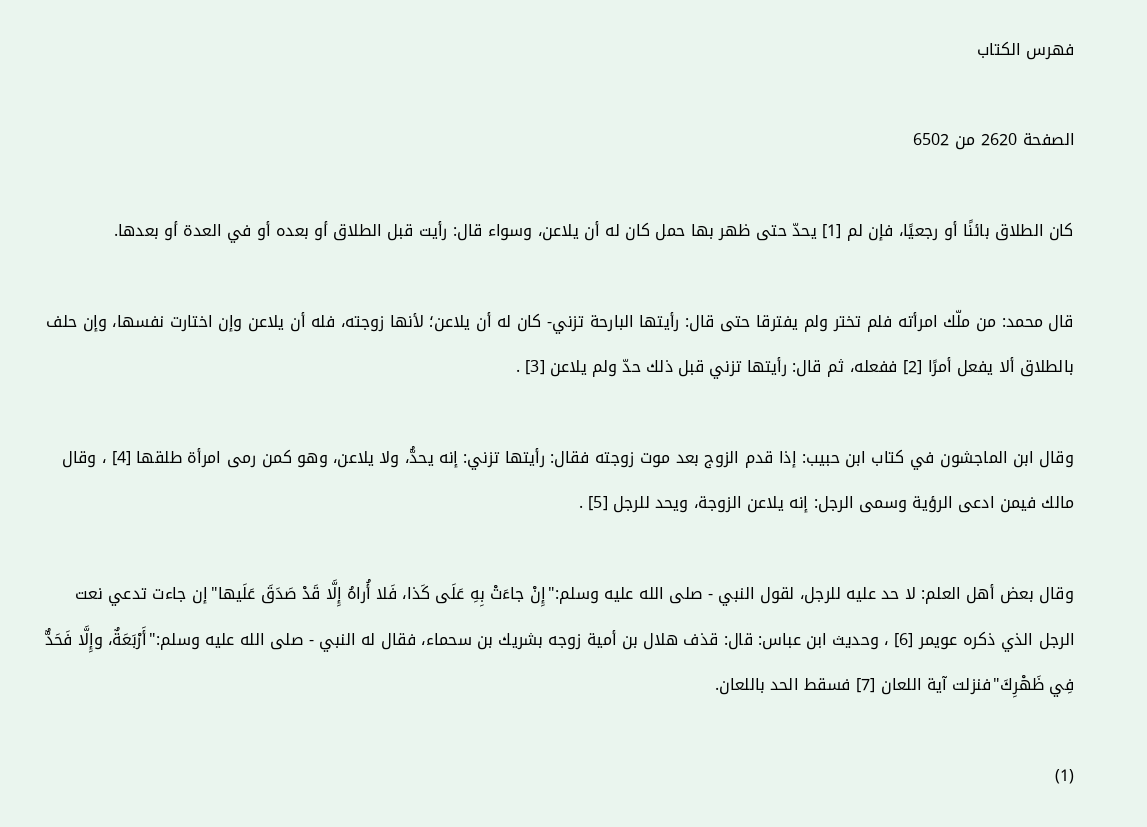فهرس الكتاب

الصفحة 2620 من 6502

كان الطلاق بائنًا أو رجعيًا، فإن لم [1] يحدّ حتى ظهر بها حمل كان له أن يلاعن، وسواء قال: رأيت قبل الطلاق أو بعده أو في العدة أو بعدها.

قال محمد: من ملّك امرأته فلم تختر ولم يفترقا حتى قال: رأيتها البارحة تزني- كان له أن يلاعن؛ لأنها زوجته، فله أن يلاعن وإن اختارت نفسها، وإن حلف بالطلاق ألا يفعل أمرًا [2] ففعله، ثم قال: رأيتها تزني قبل ذلك حدّ ولم يلاعن [3] .

وقال ابن الماجشون في كتاب ابن حبيب: إذا قدم الزوج بعد موت زوجته فقال: رأيتها تزني: إنه يحدُّ، ولا يلاعن، وهو كمن رمى امرأة طلقها [4] ، وقال مالك فيمن ادعى الرؤية وسمى الرجل: إنه يلاعن الزوجة، ويحد للرجل [5] .

وقال بعض أهل العلم: لا حد عليه للرجل، لقول النبي - صلى الله عليه وسلم:"إِنْ جاءَتْ بِهِ عَلَى كَذا، فَلا أُراهُ إِلَّا قَدْ صَدَقَ عَلَيها"إن جاءت تدعي نعت الرجل الذي ذكره عويمر [6] ، وحديث ابن عباس: قال: قذف هلال بن أمية زوجه بشريك بن سحماء، فقال له النبي - صلى الله عليه وسلم:"أَرْبَعَةٌ، وإِلَّا فَحَدٌّ فِي ظَهْرِكَ"فنزلت آية اللعان [7] فسقط الحد باللعان.

(1)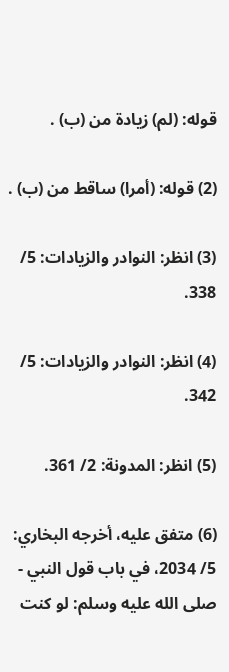قوله: (لم) زيادة من (ب) .

(2) قوله: (أمرا) ساقط من (ب) .

(3) انظر: النوادر والزيادات: 5/ 338.

(4) انظر: النوادر والزيادات: 5/ 342.

(5) انظر: المدونة: 2/ 361.

(6) متفق عليه، أخرجه البخاري: 5/ 2034، في باب قول النبي - صلى الله عليه وسلم: لو كنت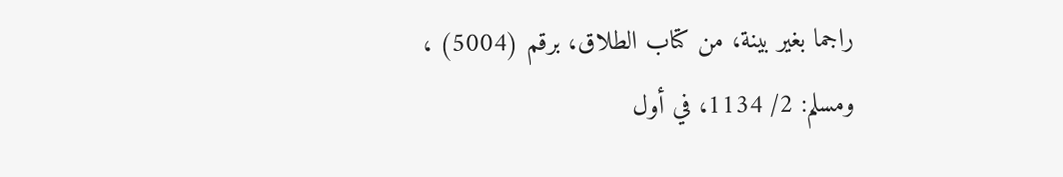راجما بغير بينة، من كتاب الطلاق، برقم (5004) ، ومسلم: 2/ 1134، في أول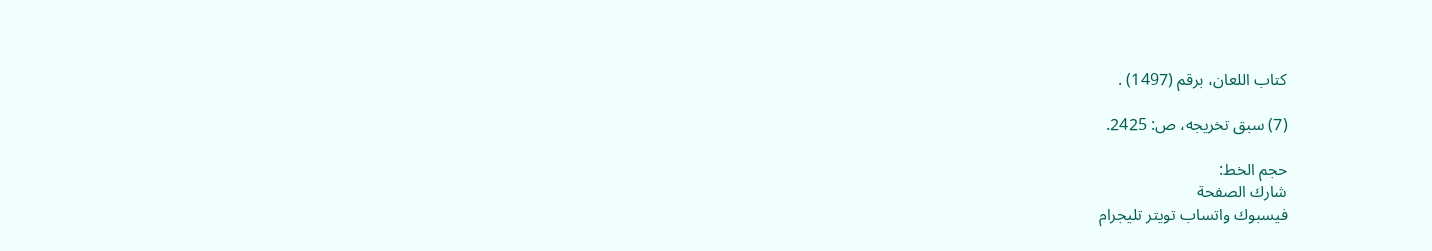كتاب اللعان، برقم (1497) .

(7) سبق تخريجه، ص: 2425.

حجم الخط:
شارك الصفحة
فيسبوك واتساب تويتر تليجرام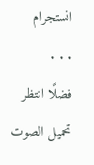انستجرام
. . .
فضلًا انتظر تحميل الصوت